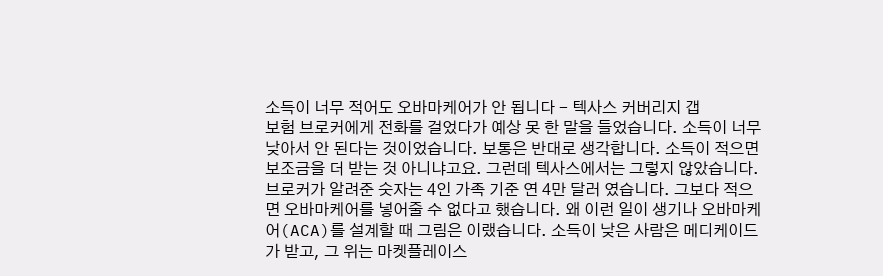소득이 너무 적어도 오바마케어가 안 됩니다 - 텍사스 커버리지 갭
보험 브로커에게 전화를 걸었다가 예상 못 한 말을 들었습니다. 소득이 너무 낮아서 안 된다는 것이었습니다. 보통은 반대로 생각합니다. 소득이 적으면 보조금을 더 받는 것 아니냐고요. 그런데 텍사스에서는 그렇지 않았습니다. 브로커가 알려준 숫자는 4인 가족 기준 연 4만 달러 였습니다. 그보다 적으면 오바마케어를 넣어줄 수 없다고 했습니다. 왜 이런 일이 생기나 오바마케어(ACA)를 설계할 때 그림은 이랬습니다. 소득이 낮은 사람은 메디케이드 가 받고, 그 위는 마켓플레이스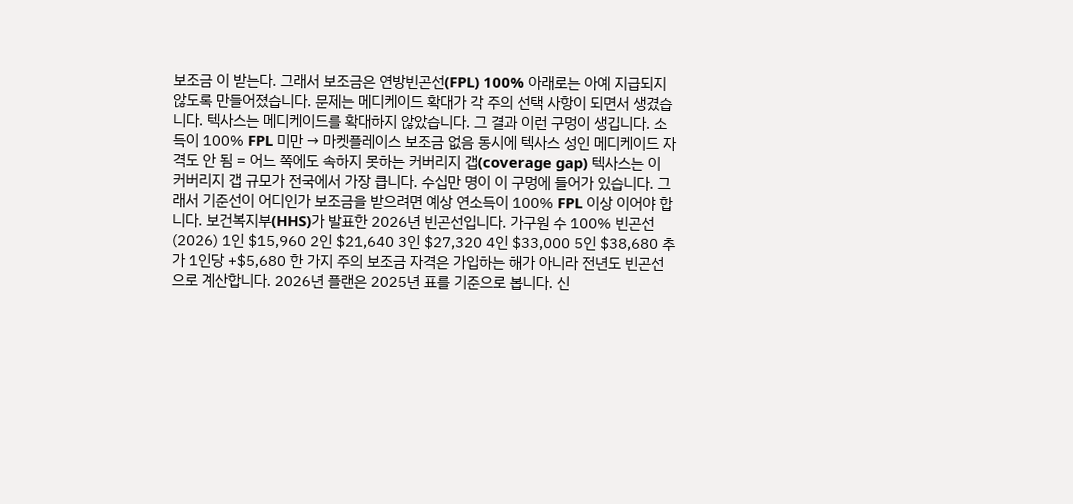보조금 이 받는다. 그래서 보조금은 연방빈곤선(FPL) 100% 아래로는 아예 지급되지 않도록 만들어졌습니다. 문제는 메디케이드 확대가 각 주의 선택 사항이 되면서 생겼습니다. 텍사스는 메디케이드를 확대하지 않았습니다. 그 결과 이런 구멍이 생깁니다. 소득이 100% FPL 미만 → 마켓플레이스 보조금 없음 동시에 텍사스 성인 메디케이드 자격도 안 됨 = 어느 쪽에도 속하지 못하는 커버리지 갭(coverage gap) 텍사스는 이 커버리지 갭 규모가 전국에서 가장 큽니다. 수십만 명이 이 구멍에 들어가 있습니다. 그래서 기준선이 어디인가 보조금을 받으려면 예상 연소득이 100% FPL 이상 이어야 합니다. 보건복지부(HHS)가 발표한 2026년 빈곤선입니다. 가구원 수 100% 빈곤선 (2026) 1인 $15,960 2인 $21,640 3인 $27,320 4인 $33,000 5인 $38,680 추가 1인당 +$5,680 한 가지 주의 보조금 자격은 가입하는 해가 아니라 전년도 빈곤선 으로 계산합니다. 2026년 플랜은 2025년 표를 기준으로 봅니다. 신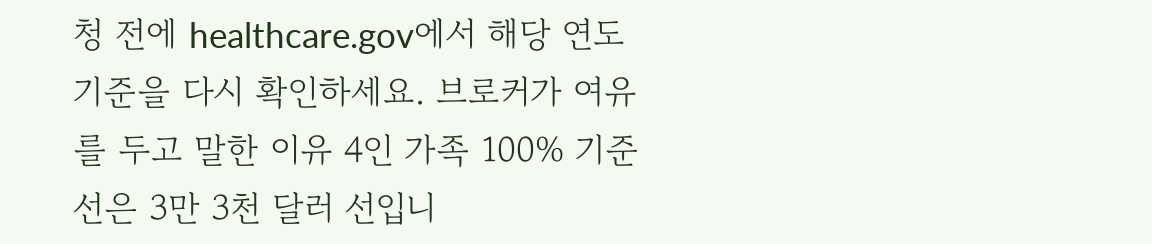청 전에 healthcare.gov에서 해당 연도 기준을 다시 확인하세요. 브로커가 여유를 두고 말한 이유 4인 가족 100% 기준선은 3만 3천 달러 선입니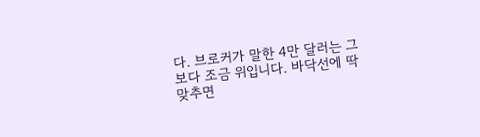다. 브로커가 말한 4만 달러는 그보다 조금 위입니다. 바닥선에 딱 맞추면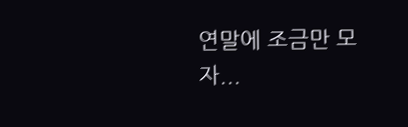연말에 조금만 모자...